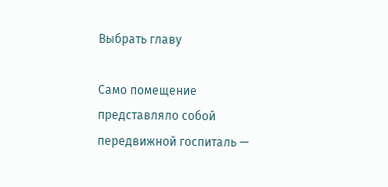Выбрать главу

Само помещение представляло собой передвижной госпиталь —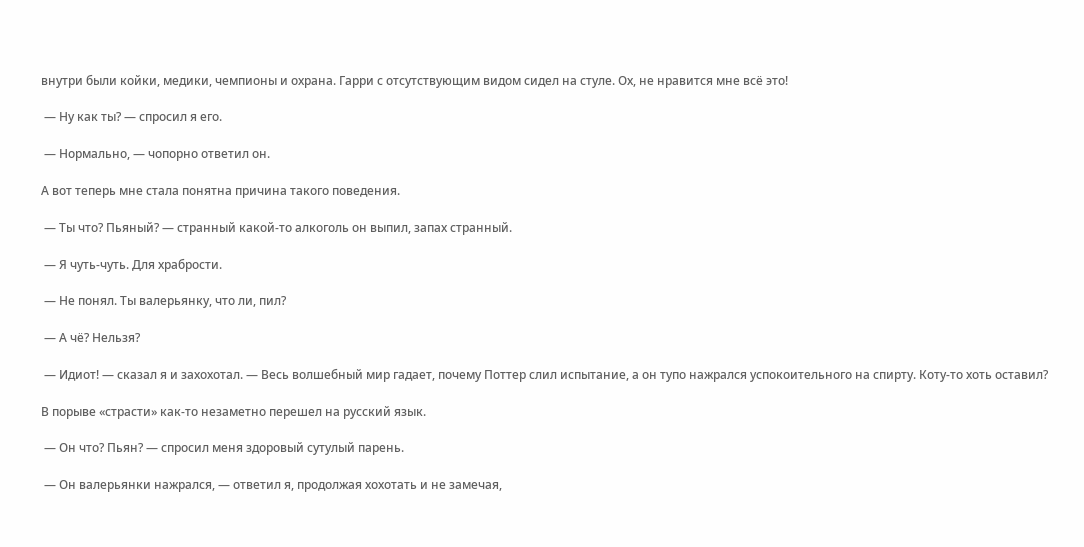внутри были койки, медики, чемпионы и охрана. Гарри с отсутствующим видом сидел на стуле. Ох, не нравится мне всё это!

 — Ну как ты? — спросил я его.

 — Нормально, — чопорно ответил он.

А вот теперь мне стала понятна причина такого поведения.

 — Ты что? Пьяный? — странный какой-то алкоголь он выпил, запах странный.

 — Я чуть-чуть. Для храбрости.

 — Не понял. Ты валерьянку, что ли, пил?

 — А чё? Нельзя?

 — Идиот! — сказал я и захохотал. — Весь волшебный мир гадает, почему Поттер слил испытание, а он тупо нажрался успокоительного на спирту. Коту-то хоть оставил?

В порыве «страсти» как-то незаметно перешел на русский язык.

 — Он что? Пьян? — спросил меня здоровый сутулый парень.

 — Он валерьянки нажрался, — ответил я, продолжая хохотать и не замечая,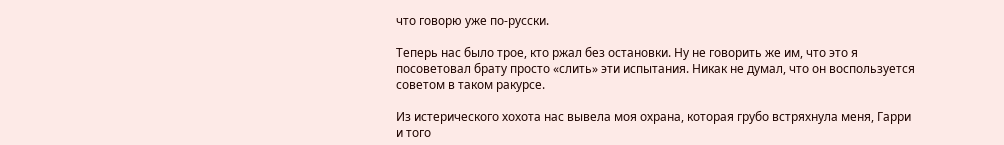что говорю уже по-русски.

Теперь нас было трое, кто ржал без остановки. Ну не говорить же им, что это я посоветовал брату просто «слить» эти испытания. Никак не думал, что он воспользуется советом в таком ракурсе.

Из истерического хохота нас вывела моя охрана, которая грубо встряхнула меня, Гарри и того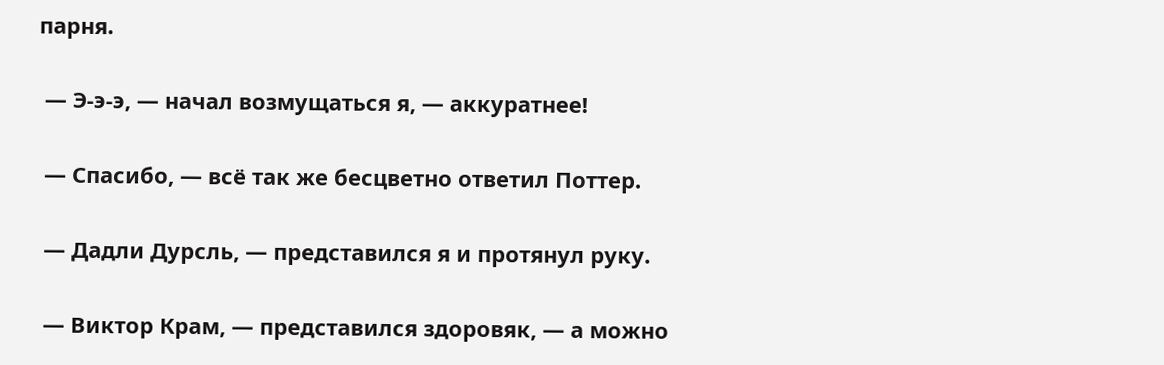парня.

 — Э-э-э, — начал возмущаться я, — аккуратнее!

 — Спасибо, — всё так же бесцветно ответил Поттер.

 — Дадли Дурсль, — представился я и протянул руку.

 — Виктор Крам, — представился здоровяк, — а можно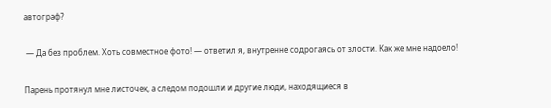автограф?

 — Да без проблем. Хоть совместное фото! — ответил я, внутренне содрогаясь от злости. Как же мне надоело!

Парень протянул мне листочек, а следом подошли и другие люди, находящиеся в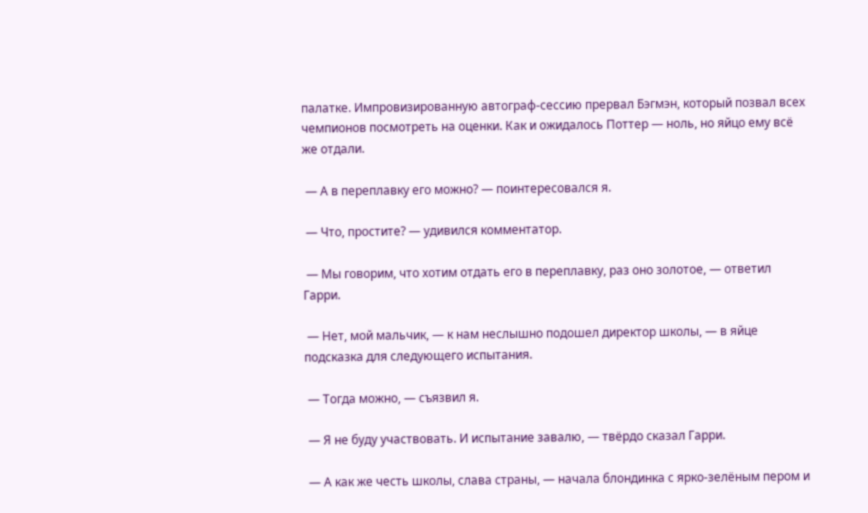палатке. Импровизированную автограф-сессию прервал Бэгмэн, который позвал всех чемпионов посмотреть на оценки. Как и ожидалось Поттер — ноль, но яйцо ему всё же отдали.

 — А в переплавку его можно? — поинтересовался я.

 — Что, простите? — удивился комментатор.

 — Мы говорим, что хотим отдать его в переплавку, раз оно золотое, — ответил Гарри.

 — Нет, мой мальчик, — к нам неслышно подошел директор школы, — в яйце подсказка для следующего испытания.

 — Тогда можно, — съязвил я.

 — Я не буду участвовать. И испытание завалю, — твёрдо сказал Гарри.

 — А как же честь школы, слава страны, — начала блондинка с ярко-зелёным пером и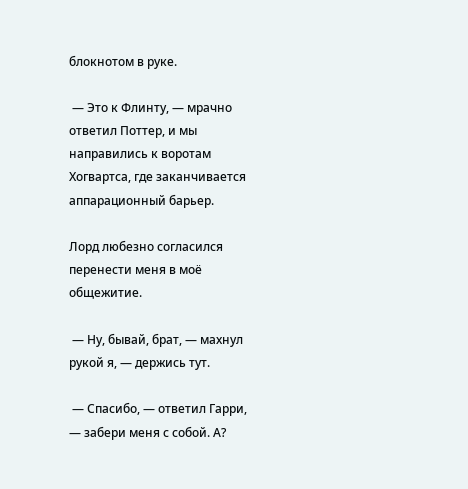блокнотом в руке.

 — Это к Флинту, — мрачно ответил Поттер, и мы направились к воротам Хогвартса, где заканчивается аппарационный барьер.

Лорд любезно согласился перенести меня в моё общежитие.

 — Ну, бывай, брат, — махнул рукой я, — держись тут.

 — Спасибо, — ответил Гарри, — забери меня с собой. А?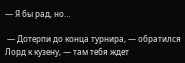— Я бы рад, но…

 — Дотерпи до конца турнира, — обратился Лорд к кузену, — там тебя ждет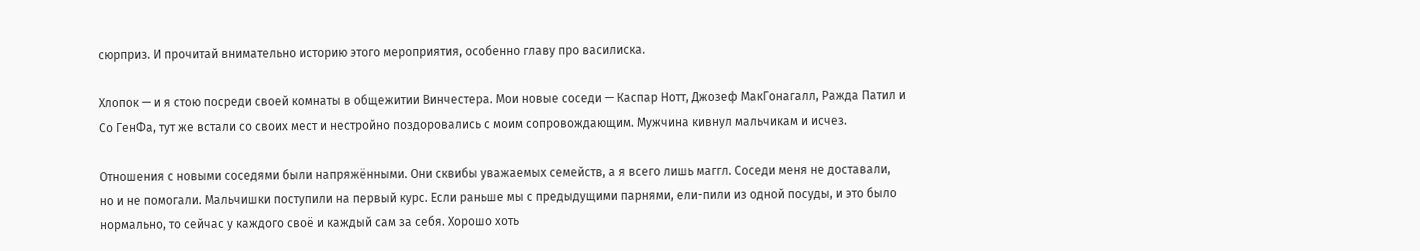сюрприз. И прочитай внимательно историю этого мероприятия, особенно главу про василиска.

Хлопок — и я стою посреди своей комнаты в общежитии Винчестера. Мои новые соседи — Каспар Нотт, Джозеф МакГонагалл, Ражда Патил и Со ГенФа, тут же встали со своих мест и нестройно поздоровались с моим сопровождающим. Мужчина кивнул мальчикам и исчез.

Отношения с новыми соседями были напряжёнными. Они сквибы уважаемых семейств, а я всего лишь маггл. Соседи меня не доставали, но и не помогали. Мальчишки поступили на первый курс. Если раньше мы с предыдущими парнями, ели-пили из одной посуды, и это было нормально, то сейчас у каждого своё и каждый сам за себя. Хорошо хоть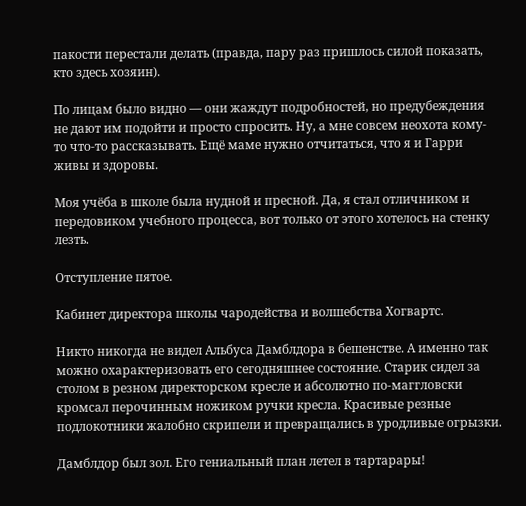пакости перестали делать (правда, пару раз пришлось силой показать, кто здесь хозяин).

По лицам было видно — они жаждут подробностей, но предубеждения не дают им подойти и просто спросить. Ну, а мне совсем неохота кому-то что-то рассказывать. Ещё маме нужно отчитаться, что я и Гарри живы и здоровы.

Моя учёба в школе была нудной и пресной. Да, я стал отличником и передовиком учебного процесса, вот только от этого хотелось на стенку лезть.

Отступление пятое.

Кабинет директора школы чародейства и волшебства Хогвартс.

Никто никогда не видел Альбуса Дамблдора в бешенстве. А именно так можно охарактеризовать его сегодняшнее состояние. Старик сидел за столом в резном директорском кресле и абсолютно по-маггловски кромсал перочинным ножиком ручки кресла. Красивые резные подлокотники жалобно скрипели и превращались в уродливые огрызки.

Дамблдор был зол. Его гениальный план летел в тартарары!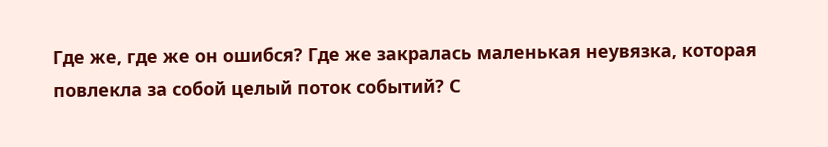Где же, где же он ошибся? Где же закралась маленькая неувязка, которая повлекла за собой целый поток событий? С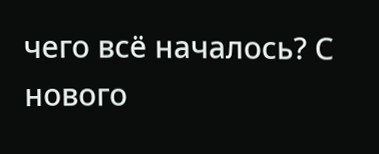чего всё началось? С нового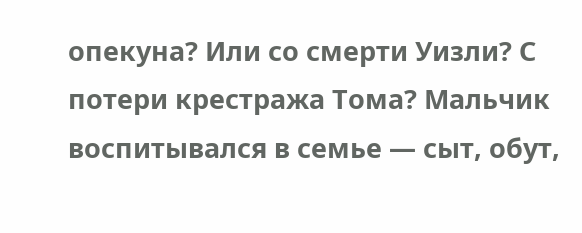опекуна? Или со смерти Уизли? С потери крестража Тома? Мальчик воспитывался в семье — сыт, обут,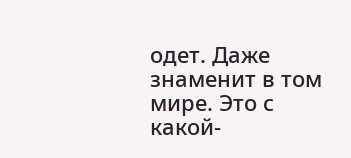одет. Даже знаменит в том мире. Это с какой-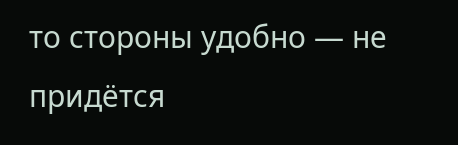то стороны удобно — не придётся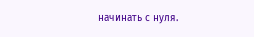начинать с нуля.